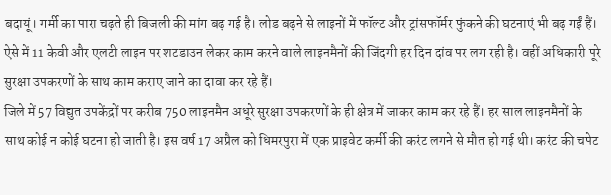बदायूं। गर्मी का पारा चढ़ते ही बिजली की मांग बढ़ गई है। लोड बढ़ने से लाइनों में फॉल्ट और ट्रांसफॉर्मर फुंकने की घटनाएं भी बढ़ गईं हैं। ऐसे में 11 केवी और एलटी लाइन पर शटडाउन लेकर काम करने वाले लाइनमैनों की जिंदगी हर दिन दांव पर लग रही है। वहीं अधिकारी पूरे सुरक्षा उपकरणों के साथ काम कराए जाने का दावा कर रहे हैं।
जिले में 57 विद्युत उपकेंद्रों पर करीब 750 लाइनमैन अधूरे सुरक्षा उपकरणों के ही क्षेत्र में जाकर काम कर रहे हैं। हर साल लाइनमैनों के साथ कोई न कोई घटना हो जाती है। इस वर्ष 17 अप्रैल को धिमरपुरा में एक प्राइवेट कर्मी की करंट लगने से मौत हो गई थी। करंट की चपेट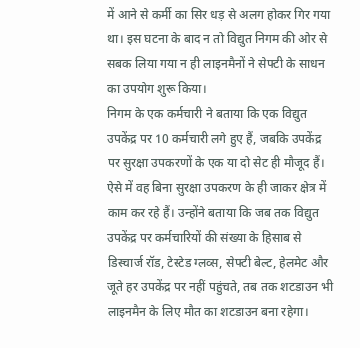में आने से कर्मी का सिर धड़ से अलग होकर गिर गया था। इस घटना के बाद न तो विद्युत निगम की ओर से सबक लिया गया न ही लाइनमैनों ने सेफ्टी के साधन का उपयोग शुरू किया।
निगम के एक कर्मचारी ने बताया कि एक विद्युत उपकेंद्र पर 10 कर्मचारी लगे हुए हैं, जबकि उपकेंद्र पर सुरक्षा उपकरणों के एक या दो सेट ही मौजूद हैं। ऐसे में वह बिना सुरक्षा उपकरण के ही जाकर क्षेत्र में काम कर रहे हैं। उन्होंने बताया कि जब तक विद्युत उपकेंद्र पर कर्मचारियों की संख्या के हिसाब से डिस्चार्ज रॉड, टेस्टेड ग्लव्स, सेफ्टी बेल्ट, हेलमेट और जूते हर उपकेंद्र पर नहीं पहुंचते, तब तक शटडाउन भी लाइनमैन के लिए मौत का शटडाउन बना रहेगा।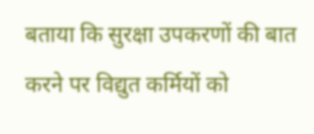बताया कि सुरक्षा उपकरणों की बात करने पर विद्युत कर्मियों को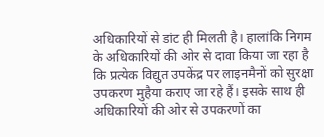अधिकारियों से डांट ही मिलती है। हालांकि निगम के अधिकारियों की ओर से दावा किया जा रहा है कि प्रत्येक विद्युत उपकेंद्र पर लाइनमैनों को सुरक्षा उपकरण मुहैया कराए जा रहे हैं। इसके साथ ही अधिकारियों की ओर से उपकरणों का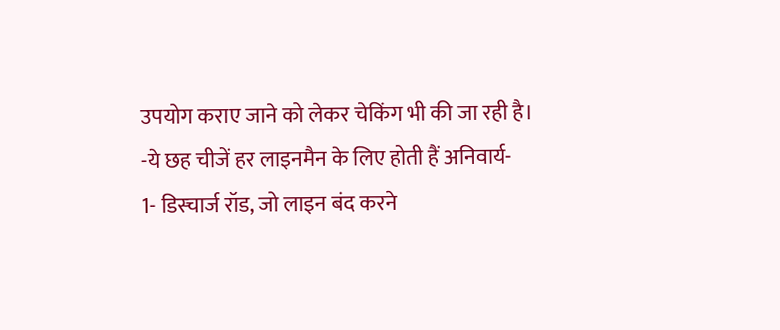उपयोग कराए जाने को लेकर चेकिंग भी की जा रही है।
-ये छह चीजें हर लाइनमैन के लिए होती हैं अनिवार्य-
1- डिस्चार्ज रॉड, जो लाइन बंद करने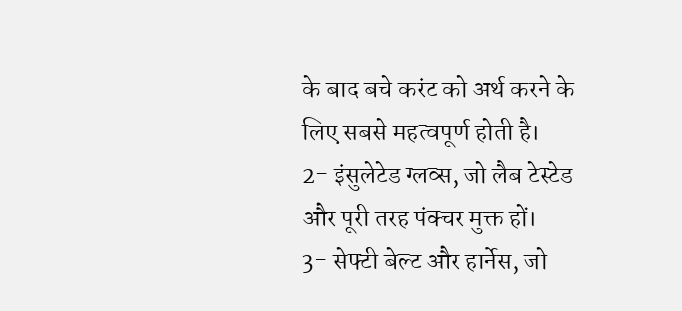के बाद बचे करंट को अर्थ करने के लिए सबसे महत्वपूर्ण होती है।
2- इंसुलेटेड ग्लव्स, जो लैब टेस्टेड और पूरी तरह पंक्चर मुक्त हों।
3- सेफ्टी बेल्ट और हार्नेस, जो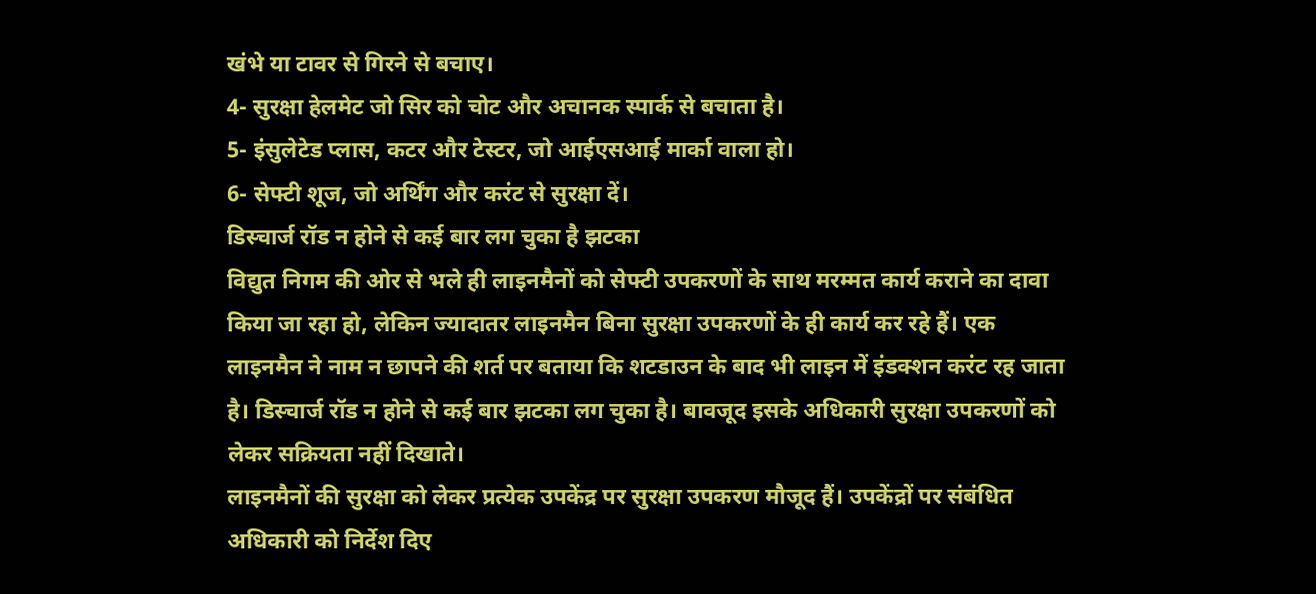खंभे या टावर से गिरने से बचाए।
4- सुरक्षा हेलमेट जो सिर को चोट और अचानक स्पार्क से बचाता है।
5- इंसुलेटेड प्लास, कटर और टेस्टर, जो आईएसआई मार्का वाला हो।
6- सेफ्टी शूज, जो अर्थिंग और करंट से सुरक्षा दें।
डिस्चार्ज रॉड न होने से कई बार लग चुका है झटका
विद्युत निगम की ओर से भले ही लाइनमैनों को सेफ्टी उपकरणों के साथ मरम्मत कार्य कराने का दावा किया जा रहा हो, लेकिन ज्यादातर लाइनमैन बिना सुरक्षा उपकरणों के ही कार्य कर रहे हैं। एक लाइनमैन ने नाम न छापने की शर्त पर बताया कि शटडाउन के बाद भी लाइन में इंडक्शन करंट रह जाता है। डिस्चार्ज रॉड न होने से कई बार झटका लग चुका है। बावजूद इसके अधिकारी सुरक्षा उपकरणों को लेकर सक्रियता नहीं दिखाते।
लाइनमैनों की सुरक्षा को लेकर प्रत्येक उपकेंद्र पर सुरक्षा उपकरण मौजूद हैं। उपकेंद्रों पर संबंधित अधिकारी को निर्देश दिए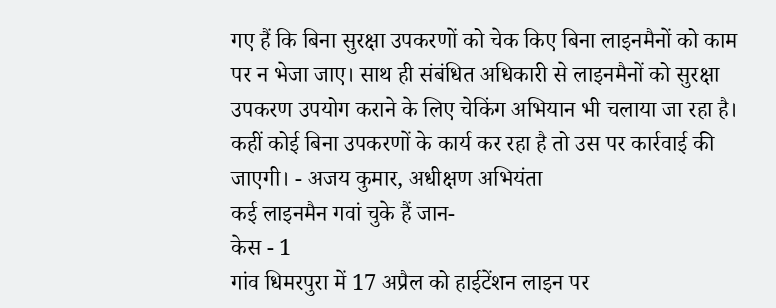गए हैं कि बिना सुरक्षा उपकरणों को चेक किए बिना लाइनमैनों को काम पर न भेजा जाए। साथ ही संबंधित अधिकारी से लाइनमैनों को सुरक्षा उपकरण उपयोग कराने के लिए चेकिंग अभियान भी चलाया जा रहा है। कहीं कोई बिना उपकरणों के कार्य कर रहा है तो उस पर कार्रवाई की जाएगी। - अजय कुमार, अधीक्षण अभियंता
कई लाइनमैन गवां चुके हैं जान-
केस - 1
गांव धिमरपुरा में 17 अप्रैल को हाईटेंशन लाइन पर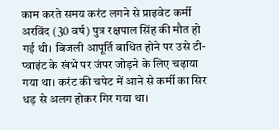काम करते समय करंट लगने से प्राइवेट कर्मी अरविंद (30 वर्ष) पुत्र रक्षपाल सिंह की मौत हो गई थी। बिजली आपूर्ति बाधित होने पर उसे टी-प्वाइंट के खंभे पर जंपर जोड़ने के लिए चढ़ाया गया था। करंट की चपेट में आने से कर्मी का सिर धड़ से अलग होकर गिर गया था।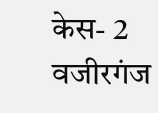केस- 2
वजीरगंज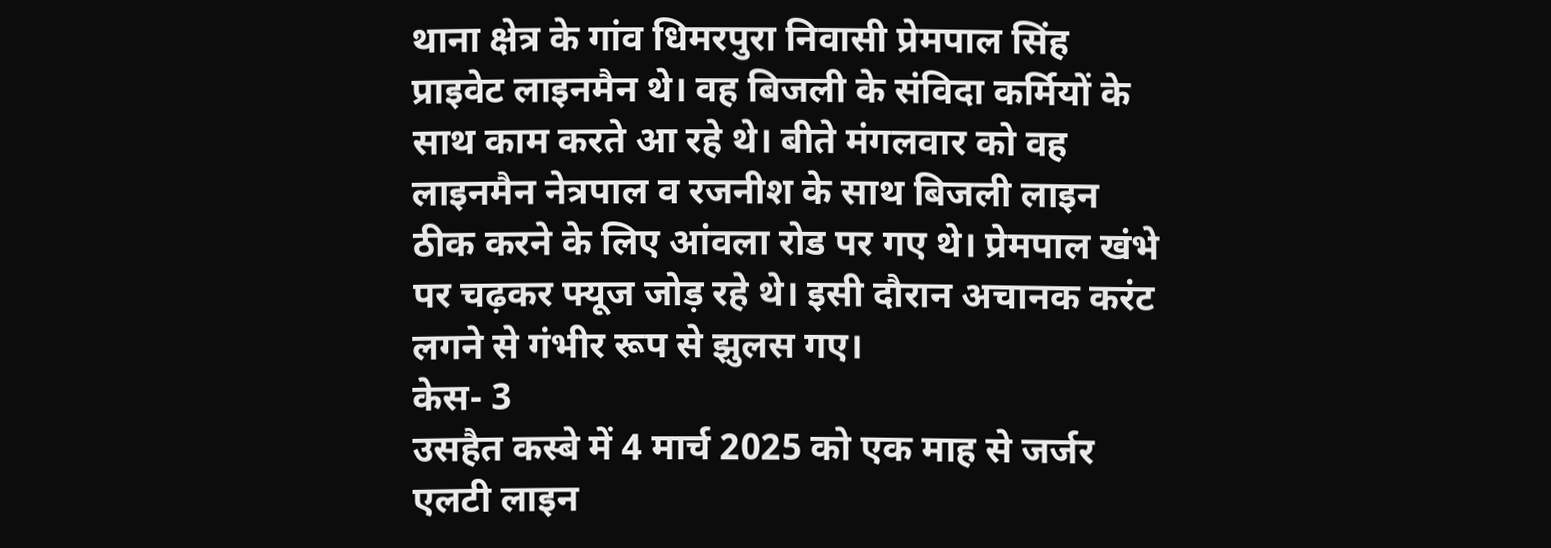थाना क्षेत्र के गांव धिमरपुरा निवासी प्रेमपाल सिंह प्राइवेट लाइनमैन थे। वह बिजली के संविदा कर्मियों के साथ काम करते आ रहे थे। बीते मंगलवार को वह लाइनमैन नेत्रपाल व रजनीश के साथ बिजली लाइन ठीक करने के लिए आंवला रोड पर गए थे। प्रेमपाल खंभे पर चढ़कर फ्यूज जोड़ रहे थे। इसी दौरान अचानक करंट लगने से गंभीर रूप से झुलस गए।
केस- 3
उसहैत कस्बे में 4 मार्च 2025 को एक माह से जर्जर एलटी लाइन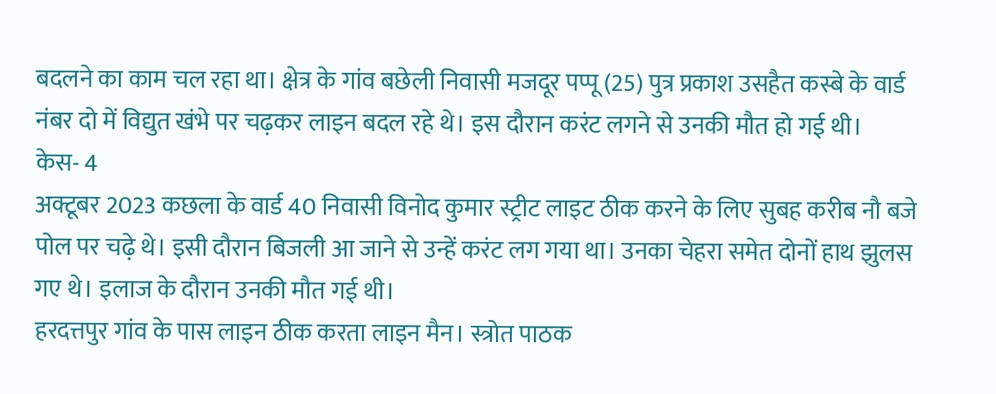बदलने का काम चल रहा था। क्षेत्र के गांव बछेली निवासी मजदूर पप्पू (25) पुत्र प्रकाश उसहैत कस्बे के वार्ड नंबर दो में विद्युत खंभे पर चढ़कर लाइन बदल रहे थे। इस दौरान करंट लगने से उनकी मौत हो गई थी।
केस- 4
अक्टूबर 2023 कछला के वार्ड 40 निवासी विनोद कुमार स्ट्रीट लाइट ठीक करने के लिए सुबह करीब नौ बजे पोल पर चढ़े थे। इसी दौरान बिजली आ जाने से उन्हें करंट लग गया था। उनका चेहरा समेत दोनों हाथ झुलस गए थे। इलाज के दौरान उनकी मौत गई थी।
हरदत्तपुर गांव के पास लाइन ठीक करता लाइन मैन। स्त्रोत पाठक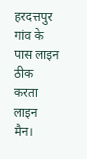हरदत्तपुर गांव के पास लाइन ठीक करता लाइन मैन।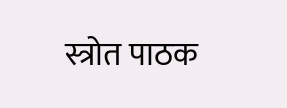स्त्रोत पाठक